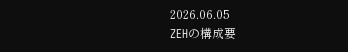2026.06.05
ZEHの構成要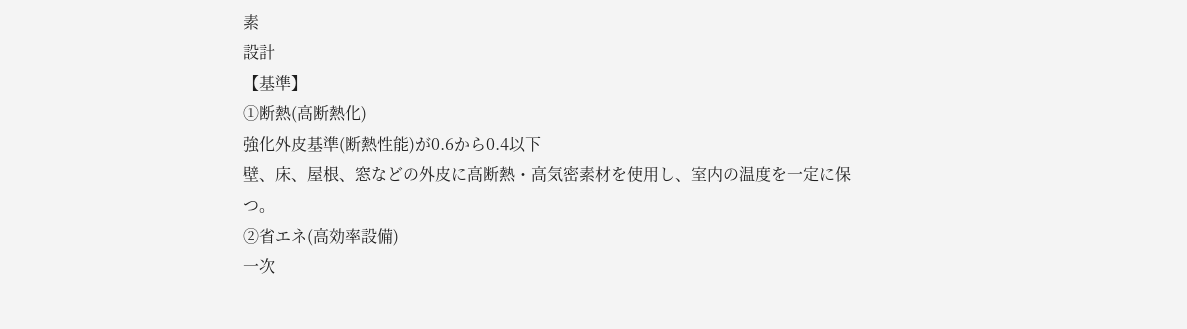素
設計
【基準】
①断熱(高断熱化)
強化外皮基準(断熱性能)が0.6から0.4以下
壁、床、屋根、窓などの外皮に高断熱・高気密素材を使用し、室内の温度を一定に保つ。
②省エネ(高効率設備)
一次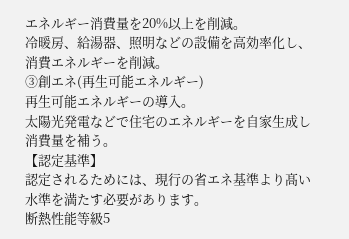エネルギー消費量を20%以上を削減。
冷暖房、給湯器、照明などの設備を高効率化し、消費エネルギーを削減。
③創エネ(再生可能エネルギー)
再生可能エネルギーの導入。
太陽光発電などで住宅のエネルギーを自家生成し消費量を補う。
【認定基準】
認定されるためには、現行の省エネ基準より髙い水準を満たす必要があります。
断熱性能等級5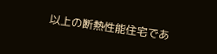以上の断熱性能住宅であ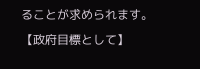ることが求められます。
【政府目標として】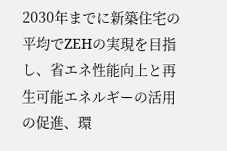2030年までに新築住宅の平均でZEHの実現を目指し、省エネ性能向上と再生可能エネルギーの活用の促進、環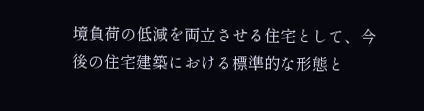境負荷の低減を両立させる住宅として、今後の住宅建築における標準的な形態と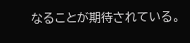なることが期待されている。